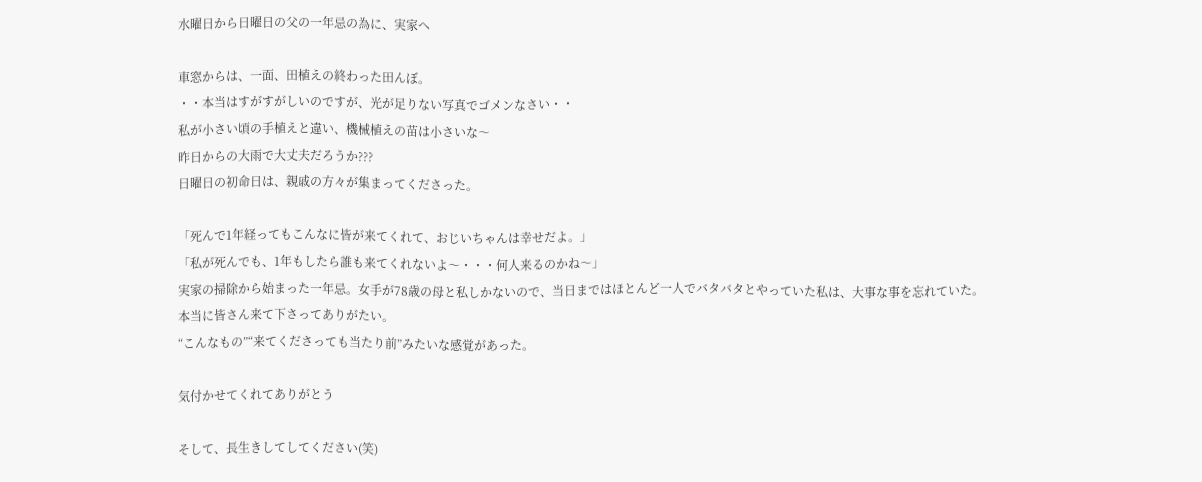水曜日から日曜日の父の一年忌の為に、実家へ

車窓からは、一面、田植えの終わった田んぼ。
・・本当はすがすがしいのですが、光が足りない写真でゴメンなさい・・
私が小さい頃の手植えと違い、機械植えの苗は小さいな〜
昨日からの大雨で大丈夫だろうか???
日曜日の初命日は、親戚の方々が集まってくださった。

「死んで1年経ってもこんなに皆が来てくれて、おじいちゃんは幸せだよ。」
「私が死んでも、1年もしたら誰も来てくれないよ〜・・・何人来るのかね〜」
実家の掃除から始まった一年忌。女手が78歳の母と私しかないので、当日まではほとんど一人でバタバタとやっていた私は、大事な事を忘れていた。
本当に皆さん来て下さってありがたい。
“こんなもの”“来てくださっても当たり前”みたいな感覚があった。

気付かせてくれてありがとう

そして、長生きしてしてください(笑)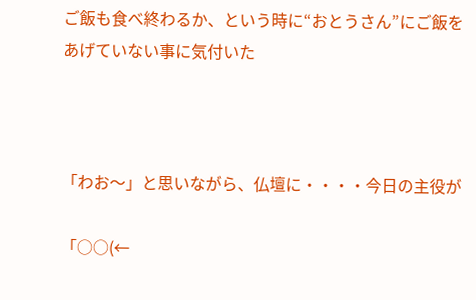ご飯も食べ終わるか、という時に“おとうさん”にご飯をあげていない事に気付いた



「わお〜」と思いながら、仏壇に・・・・今日の主役が

「○○(←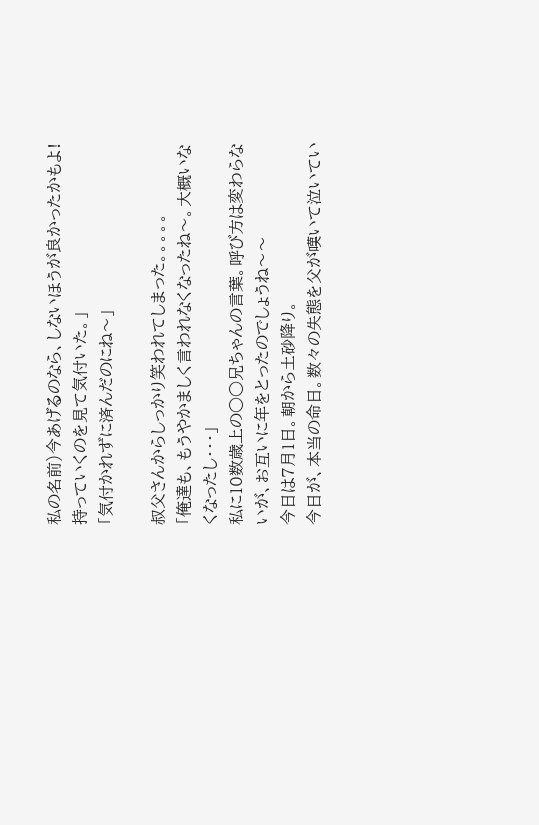私の名前)今あげるのなら、しないほうが良かったかもよ!持っていくのを見て気付いた。」
「気付かれずに済んだのにね〜」

叔父さんからしっかり笑われてしまった。。。。。
「俺達も、もうやかましく言われなくなったね〜。大概いなくなったし・・・」
私に10数歳上の○○兄ちゃんの言葉。呼び方は変わらないが、お互いに年をとったのでしょうね〜〜
今日は7月1日。朝から土砂降り。
今日が、本当の命日。数々の失態を父が嘆いて泣いてい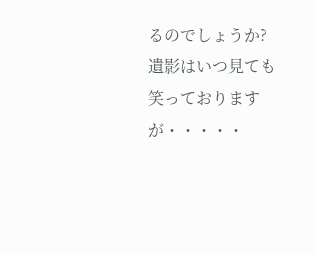るのでしょうか?
遺影はいつ見ても笑っておりますが・・・・・